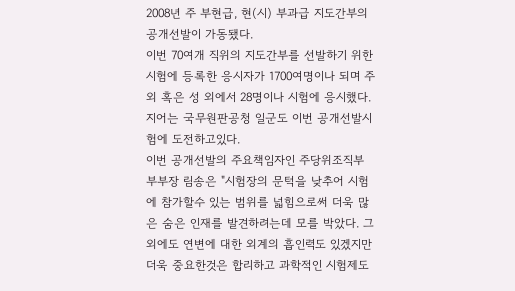2008년 주 부현급, 현(시) 부과급 지도간부의 공개선발이 가동됐다.
이번 70여개 직위의 지도간부를 선발하기 위한 시험에 등록한 응시자가 1700여명이나 되며 주외 혹은 성 외에서 28명이나 시험에 응시했다. 지어는 국무원판공청 일군도 이번 공개선발시험에 도전하고있다.
이번 공개선발의 주요책임자인 주당위조직부 부부장 림송은 "시험장의 문턱을 낮추어 시험에 참가할수 있는 범위를 넓힘으로써 더욱 많은 숨은 인재를 발견하려는데 모를 박았다. 그외에도 연변에 대한 외계의 흡인력도 있겠지만 더욱 중요한것은 합리하고 과학적인 시험제도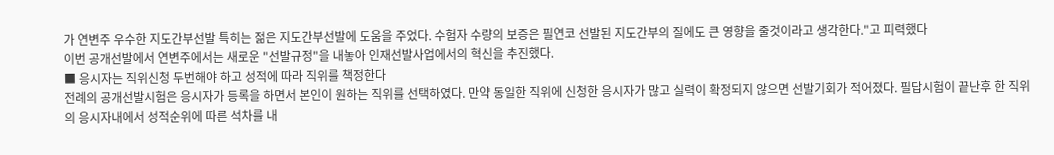가 연변주 우수한 지도간부선발 특히는 젊은 지도간부선발에 도움을 주었다. 수험자 수량의 보증은 필연코 선발된 지도간부의 질에도 큰 영향을 줄것이라고 생각한다."고 피력했다
이번 공개선발에서 연변주에서는 새로운 "선발규정"을 내놓아 인재선발사업에서의 혁신을 추진했다.
■ 응시자는 직위신청 두번해야 하고 성적에 따라 직위를 책정한다
전례의 공개선발시험은 응시자가 등록을 하면서 본인이 원하는 직위를 선택하였다. 만약 동일한 직위에 신청한 응시자가 많고 실력이 확정되지 않으면 선발기회가 적어졌다. 필답시험이 끝난후 한 직위의 응시자내에서 성적순위에 따른 석차를 내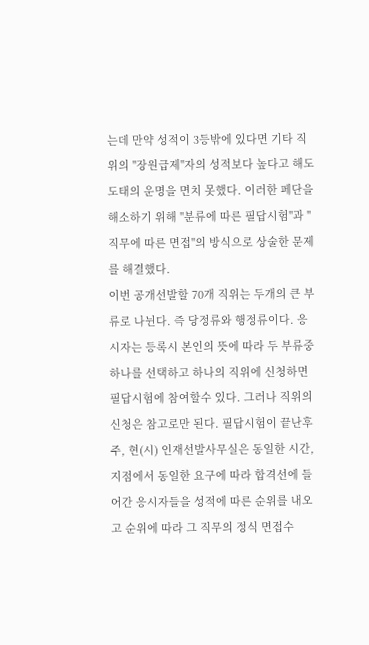는데 만약 성적이 3등밖에 있다면 기타 직위의 "장원급제"자의 성적보다 높다고 해도 도태의 운명을 면치 못했다. 이러한 페단을 해소하기 위해 "분류에 따른 필답시험"과 "직무에 따른 면접"의 방식으로 상술한 문제를 해결했다.
이번 공개선발할 70개 직위는 두개의 큰 부류로 나뉜다. 즉 당정류와 행정류이다. 응시자는 등록시 본인의 뜻에 따라 두 부류중 하나를 선택하고 하나의 직위에 신청하면 필답시험에 참여할수 있다. 그러나 직위의 신청은 참고로만 된다. 필답시험이 끝난후 주, 현(시) 인재선발사무실은 동일한 시간, 지점에서 동일한 요구에 따라 합격선에 들어간 응시자들을 성적에 따른 순위를 내오고 순위에 따라 그 직무의 정식 면접수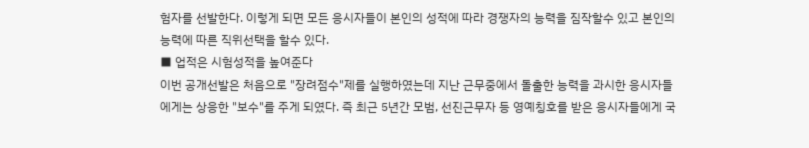험자를 선발한다. 이렇게 되면 모든 응시자들이 본인의 성적에 따라 경쟁자의 능력을 짐작할수 있고 본인의 능력에 따른 직위선택을 할수 있다.
■ 업적은 시험성적을 높여준다
이번 공개선발은 처음으로 "장려점수"제를 실행하였는데 지난 근무중에서 돌출한 능력을 과시한 응시자들에게는 상응한 "보수"를 주게 되였다. 즉 최근 5년간 모범, 선진근무자 등 영예칭호를 받은 응시자들에게 국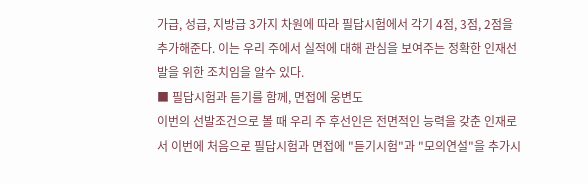가급, 성급, 지방급 3가지 차원에 따라 필답시험에서 각기 4점, 3점, 2점을 추가해준다. 이는 우리 주에서 실적에 대해 관심을 보여주는 정확한 인재선발을 위한 조치임을 알수 있다.
■ 필답시험과 듣기를 함께, 면접에 웅변도
이번의 선발조건으로 볼 때 우리 주 후선인은 전면적인 능력을 갖춘 인재로서 이번에 처음으로 필답시험과 면접에 "듣기시험"과 "모의연설"을 추가시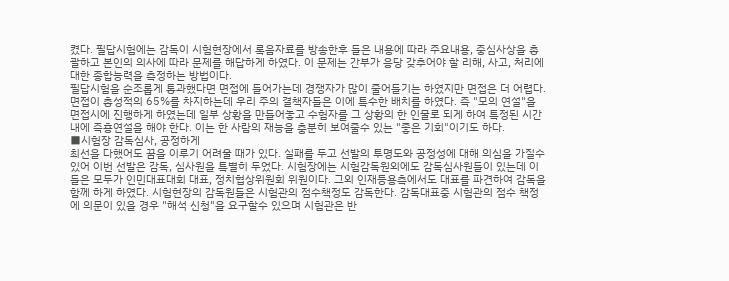켰다. 필답시험에는 감독이 시험현장에서 록음자료를 방송한후 들은 내용에 따라 주요내용, 중심사상을 총괄하고 본인의 의사에 따라 문제를 해답하게 하였다. 이 문제는 간부가 응당 갖추어야 할 리해, 사고, 처리에 대한 종합능력을 측정하는 방법이다.
필답시험을 순조롭게 통과했다면 면접에 들어가는데 경쟁자가 많이 줄어들기는 하였지만 면접은 더 어렵다. 면접이 총성적의 65%를 차지하는데 우리 주의 결책자들은 이에 특수한 배치를 하였다. 즉 "모의 연설"을 면접시에 진행하게 하였는데 일부 상황을 만들어놓고 수험자를 그 상황의 한 인물로 되게 하여 특정된 시간내에 즉흥연설을 해야 한다. 이는 한 사람의 재능을 충분히 보여줄수 있는 "좋은 기회"이기도 하다.
■시험장 감독심사, 공정하게
최선을 다했어도 꿈을 이루기 어려울 때가 있다. 실패를 두고 선발의 투명도와 공정성에 대해 의심을 가질수 있어 이번 선발은 감독, 심사원을 특별히 두었다. 시험장에는 시험감독원외에도 감독심사원들이 있는데 이들은 모두가 인민대표대회 대표, 정치협상위원회 위원이다. 그외 인재등용측에서도 대표를 파견하여 감독을 함께 하게 하였다. 시험현장의 감독원들은 시험관의 점수책정도 감독한다. 감독대표중 시험관의 점수 책정에 의문이 있을 경우 "해석 신청"을 요구할수 있으며 시험관은 반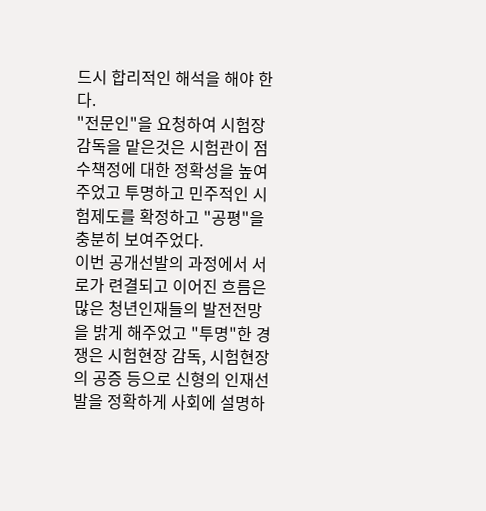드시 합리적인 해석을 해야 한다.
"전문인"을 요청하여 시험장감독을 맡은것은 시험관이 점수책정에 대한 정확성을 높여주었고 투명하고 민주적인 시험제도를 확정하고 "공평"을 충분히 보여주었다.
이번 공개선발의 과정에서 서로가 련결되고 이어진 흐름은 많은 청년인재들의 발전전망을 밝게 해주었고 "투명"한 경쟁은 시험현장 감독, 시험현장의 공증 등으로 신형의 인재선발을 정확하게 사회에 설명하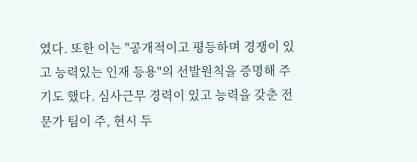였다. 또한 이는 "공개적이고 평등하며 경쟁이 있고 능력있는 인재 등용"의 선발원칙을 증명해 주기도 했다. 심사근무 경력이 있고 능력을 갖춘 전문가 팀이 주, 현시 두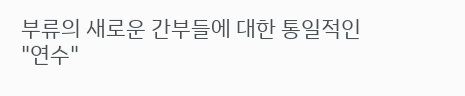부류의 새로운 간부들에 대한 통일적인 "연수"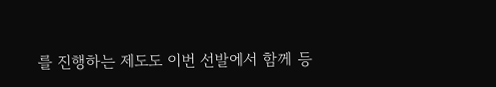를 진행하는 제도도 이번 선발에서 함께 등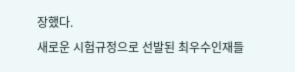장했다.
새로운 시험규정으로 선발된 최우수인재들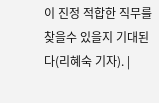이 진정 적합한 직무를 찾을수 있을지 기대된다(리혜숙 기자). |